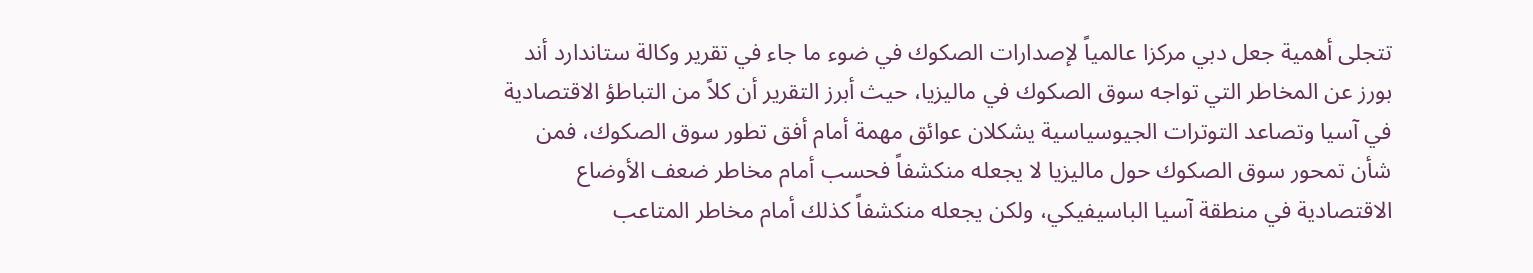تتجلى أهمية جعل دبي مركزا عالمياً لإصدارات الصكوك في ضوء ما جاء في تقرير وكالة ستاندارد أند بورز عن المخاطر التي تواجه سوق الصكوك في ماليزيا، حيث أبرز التقرير أن كلاً من التباطؤ الاقتصادية في آسيا وتصاعد التوترات الجيوسياسية يشكلان عوائق مهمة أمام أفق تطور سوق الصكوك، فمن شأن تمحور سوق الصكوك حول ماليزيا لا يجعله منكشفاً فحسب أمام مخاطر ضعف الأوضاع الاقتصادية في منطقة آسيا الباسيفيكي، ولكن يجعله منكشفاً كذلك أمام مخاطر المتاعب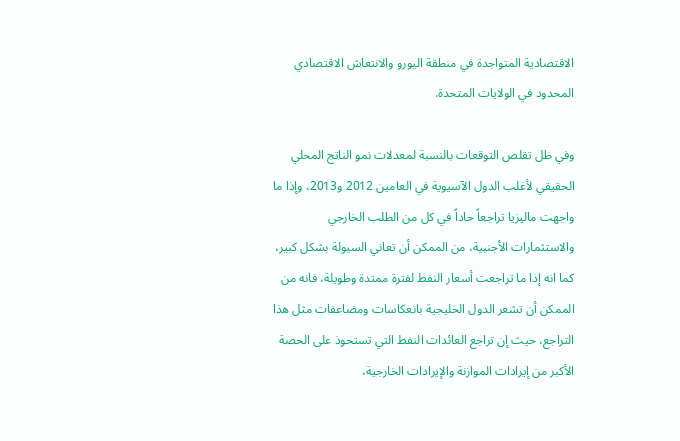الاقتصادية المتواجدة في منطقة اليورو والانتعاش الاقتصادي المحدود في الولايات المتحدة.

وفي ظل تقلص التوقعات بالنسبة لمعدلات نمو الناتج المحلي الحقيقي لأغلب الدول الآسيوية في العامين 2012 و2013، وإذا ما واجهت ماليزيا تراجعاً حاداً في كل من الطلب الخارجي والاستثمارات الأجنبية، من الممكن أن تعاني السيولة بشكل كبير، كما انه إذا ما تراجعت أسعار النفط لفترة ممتدة وطويلة، فانه من الممكن أن تشعر الدول الخليجية بانعكاسات ومضاعفات مثل هذا التراجع، حيث إن تراجع العائدات النفط التي تستحوذ على الحصة الأكبر من إيرادات الموازنة والإيرادات الخارجية،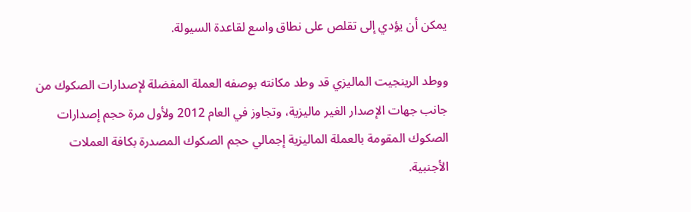يمكن أن يؤدي إلى تقلص على نطاق واسع لقاعدة السيولة.

ووطد الرينجيت الماليزي قد وطد مكانته بوصفه العملة المفضلة لإصدارات الصكوك من جانب جهات الإصدار الغير ماليزية، وتجاوز في العام 2012 ولأول مرة حجم إصدارات الصكوك المقومة بالعملة الماليزية إجمالي حجم الصكوك المصدرة بكافة العملات الأجنبية.